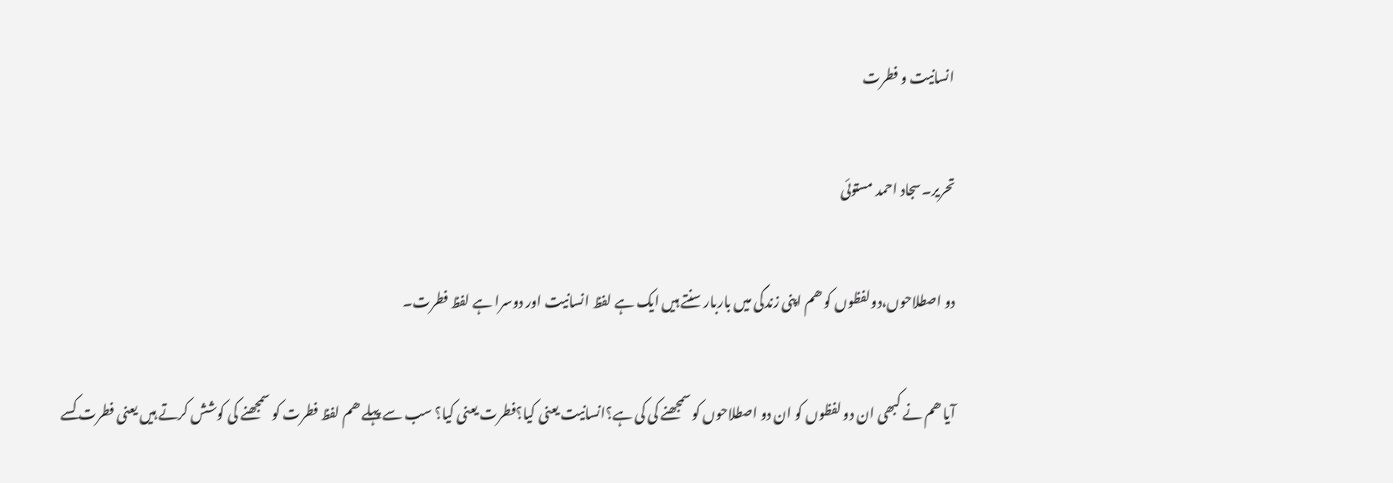انسانیت و فطرت

تحریر۔سجاد احمد مستوئی

دو اصطلاحوں،دولفظوں کو ھم اپنی زندگی میں باربار سنتے ہیں ایک ہے لفظ انسانیت اور دوسرا ہے لفظ فطرت۔

آیا ھم نے کبھی ان دو لفظوں کو ان دو اصطلاحوں کو سمجھنے کی کی ہے؟انسانیت یعنی کیا؟فطرت یعنی کیا؟ سب سے پہلے ھم لفظ فطرت کو سمجھنے کی کوشش کرتے ہیں یعنی فطرت کسے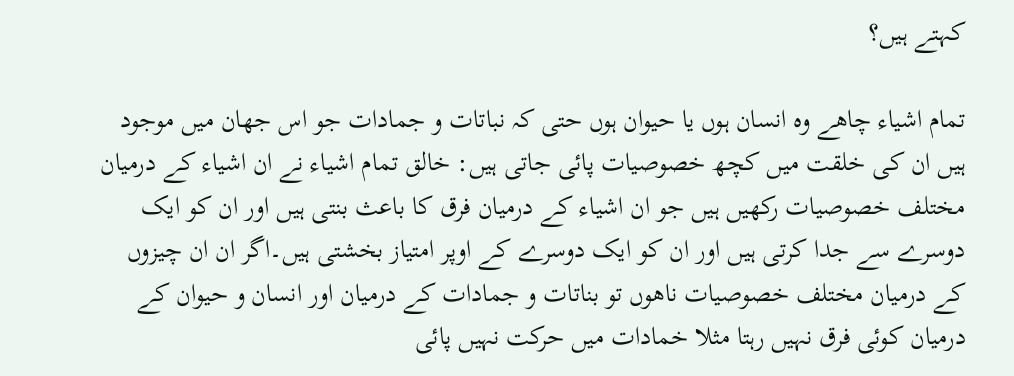کہتے ہیں؟

تمام اشیاء چاھے وہ انسان ہوں یا حیوان ہوں حتی کہ نباتات و جمادات جو اس جھان میں موجود ہیں ان کی خلقت میں کچھ خصوصیات پائی جاتی ہیں: خالق تمام اشیاء نے ان اشیاء کے درمیان مختلف خصوصیات رکھیں ہیں جو ان اشیاء کے درمیان فرق کا باعث بنتی ہیں اور ان کو ایک دوسرے سے جدا کرتی ہیں اور ان کو ایک دوسرے کے اوپر امتیاز بخشتی ہیں۔اگر ان ان چیزوں کے درمیان مختلف خصوصیات ناھوں تو بناتات و جمادات کے درمیان اور انسان و حیوان کے درمیان کوئی فرق نہیں رہتا مثلا خمادات میں حرکت نہیں پائی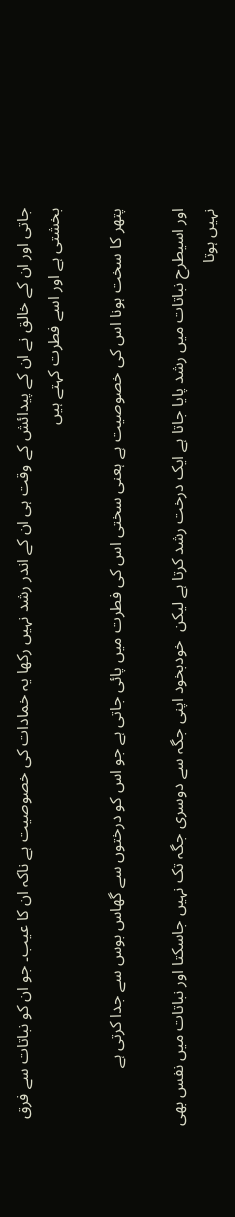جاتی اور ان کے خالق نے ان کے پیدائش کے وقت ہی ان کے اندر رشد نہیں رکھا یہ خمادات کی خصوصیت ہے ناکہ ان کا عیب۔ جو ان کو نباتات سے فرق بخشتی ہے اور اسے فطرت کہتے ہیں

پتھر کا سخت ہونا اس کی خصوصیت ہے ہعنی سختی اس کی فطرت میں پائی جاتی ہے جو اس کو درختوں سے گھاس بوس سے جدا کرتی ہے

اور اسیطرح نباتات میں رشد پایا جاتا ہے ایک درخت رشد کرتا ہے لیکن  خودبخود اپنی جگہ سے دوسری جگہ تک نہیں جاسکتا اور نباتات میں نفس بھی نہیں ہوتا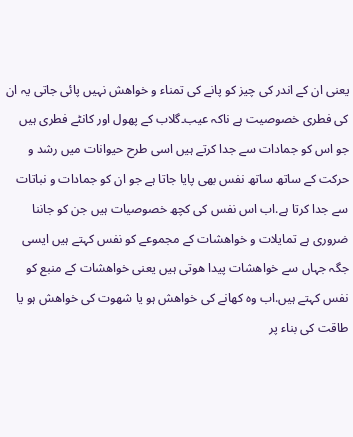یعنی ان کے اندر کی چیز کو پانے کی تمناء و خواھش نہیں پائی جاتی یہ ان کی فطری خصوصیت ہے ناکہ عیب۔گلاب کے پھول اور کانٹے فطری ہیں جو اس کو جمادات سے جدا کرتے ہیں اسی طرح حیوانات میں رشد و حرکت کے ساتھ ساتھ نفس بھی پایا جاتا ہے جو ان کو جمادات و نباتات سے جدا کرتا ہے.اب اس نفس کی کچھ خصوصیات ہیں جن کو جاننا ضروری ہے تمایلات و خواھشات کے مجموعے کو نفس کہتے ہیں ایسی جگہ جہاں سے خواھشات پیدا ھوتی ہیں یعنی خواھشات کے منبع کو نفس کہتے ہیں.اب وہ کھانے کی خواھش ہو یا شھوت کی خواھش ہو یا طاقت کی بناء پر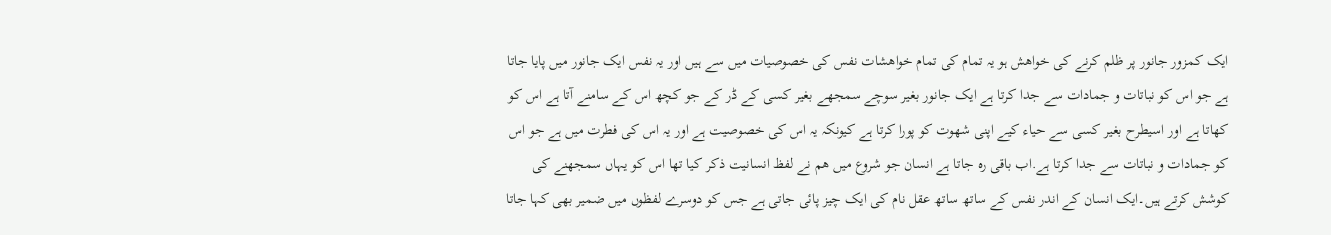ایک کمزور جانور پر ظلم کرنے کی خواھش ہو یہ تمام کی تمام خواھشات نفس کی خصوصیات میں سے ہیں اور یہ نفس ایک جانور میں پایا جاتا ہے جو اس کو نباتات و جمادات سے جدا کرتا ہے ایک جانور بغیر سوچے سمجھے بغیر کسی کے ڈر کے جو کچھ اس کے سامنے آتا ہے اس کو کھاتا ہے اور اسیطرح بغیر کسی سے حیاء کیے اپنی شھوت کو پورا کرتا ہے کیونکہ یہ اس کی خصوصیت ہے اور یہ اس کی فطرت میں ہے جو اس کو جمادات و نباتات سے جدا کرتا ہے.اب باقی رہ جاتا ہے انسان جو شروع میں ھم نے لفظ انسانیت ذکر کیا تھا اس کو یہاں سمجھنے کی کوشش کرتے ہیں۔ایک انسان کے اندر نفس کے ساتھ ساتھ عقل نام کی ایک چیز پائی جاتی ہے جس کو دوسرے لفظوں میں ضمیر بھی کہا جاتا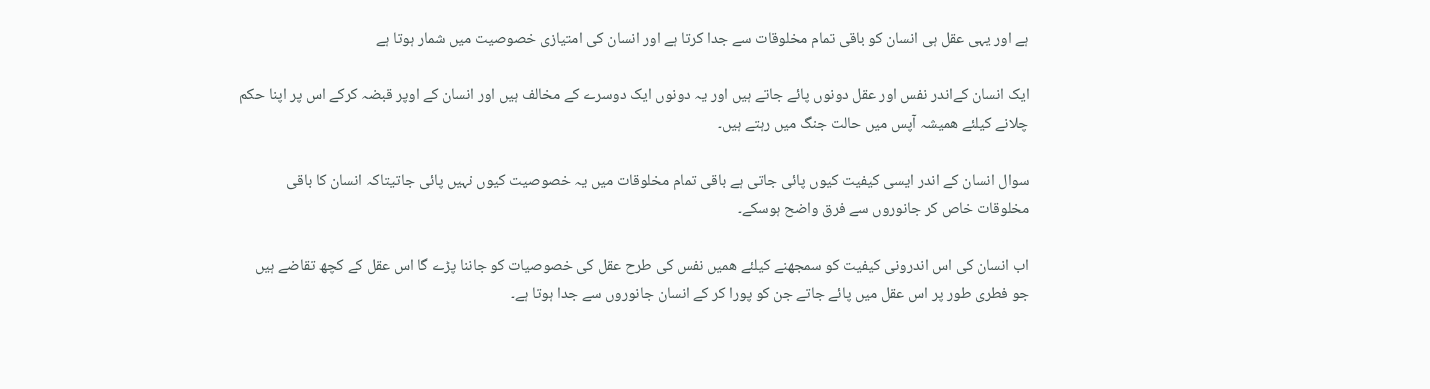ہے اور یہی عقل ہی انسان کو باقی تمام مخلوقات سے جدا کرتا ہے اور انسان کی امتیازی خصوصیت میں شمار ہوتا ہے

ایک انسان کےاندر نفس اور عقل دونوں پائے جاتے ہیں اور یہ دونوں ایک دوسرے کے مخالف ہیں اور انسان کے اوپر قبضہ کرکے اس پر اپنا حکم چلانے کیلئے ھمیشہ آپس میں حالت جنگ میں رہتے ہیں۔

سوال انسان کے اندر ایسی کیفیت کیوں پائی جاتی ہے باقی تمام مخلوقات میں یہ خصوصیت کیوں نہیں پائی جاتیتاکہ انسان کا باقی مخلوقات خاص کر جانوروں سے فرق واضح ہوسکے۔

اب انسان کی اس اندرونی کیفیت کو سمجھنے کیلئے ھمیں نفس کی طرح عقل کی خصوصیات کو جاننا پڑے گا اس عقل کے کچھ تقاضے ہیں جو فطری طور پر اس عقل میں پائے جاتے جن کو پورا کر کے انسان جانوروں سے جدا ہوتا ہے۔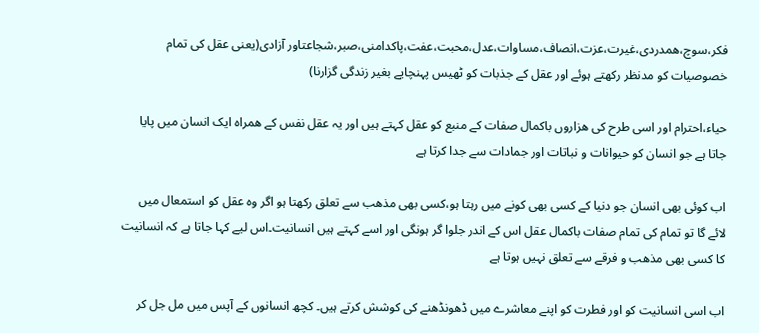فکر،سوچ،ھمدردی،غیرت،عزت،انصاف،مساوات،عدل،محبت،عفت،پاکدامنی،صبر،شجاعتاور آزادی(یعنی عقل کی تمام خصوصیات کو مدنظر رکھتے ہوئے اور عقل کے جذبات کو ٹھیس پہنچایے بغیر زندگی گزارنا)

حیاء،احترام اور اسی طرح کی ھزاروں باکمال صفات کے منبع کو عقل کہتے ہیں اور یہ عقل نفس کے ھمراہ ایک انسان میں پایا جاتا ہے جو انسان کو حیوانات و نباتات اور جمادات سے جدا کرتا ہے

اب کوئی بھی انسان جو دنیا کے کسی بھی کونے میں رہتا ہو،کسی بھی مذھب سے تعلق رکھتا ہو اگر وہ عقل کو استمعال میں لائے گا تو تمام کی تمام صفات باکمال عقل اس کے اندر جلوا گر ہونگی اور اسے کہتے ہیں انسانیت۔اس لیے کہا جاتا ہے کہ انسانیت کا کسی بھی مذھب و فرقے سے تعلق نہیں ہوتا ہے

اب اسی انسانیت کو اور فطرت کو اپنے معاشرے میں ڈھونڈھنے کی کوشش کرتے ہیں۔ کچھ انسانوں کے آپس میں مل جل کر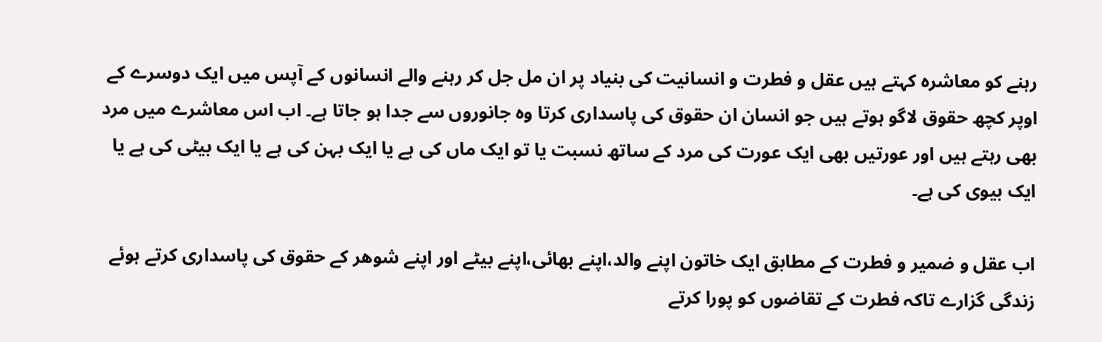رہنے کو معاشرہ کہتے ہیں عقل و فطرت و انسانیت کی بنیاد پر ان مل جل کر رہنے والے انسانوں کے آپس میں ایک دوسرے کے اوپر کچھ حقوق لاگو ہوتے ہیں جو انسان ان حقوق کی پاسداری کرتا وہ جانوروں سے جدا ہو جاتا ہے۔ اب اس معاشرے میں مرد بھی رہتے ہیں اور عورتیں بھی ایک عورت کی مرد کے ساتھ نسبت یا تو ایک ماں کی ہے یا ایک بہن کی ہے یا ایک بیٹی کی ہے یا ایک بیوی کی ہے۔

اب عقل و ضمیر و فطرت کے مطابق ایک خاتون اپنے والد،اپنے بھائی،اپنے بیٹے اور اپنے شوھر کے حقوق کی پاسداری کرتے ہوئے زندگی گزارے تاکہ فطرت کے تقاضوں کو پورا کرتے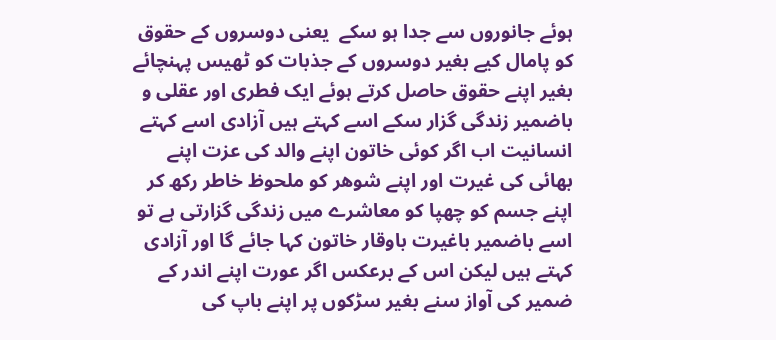ہوئے جانوروں سے جدا ہو سکے  یعنی دوسروں کے حقوق کو پامال کیے بغیر دوسروں کے جذبات کو ٹھیس پہنچائے بغیر اپنے حقوق حاصل کرتے ہوئے ایک فطری اور عقلی و باضمیر زندگی گزار سکے اسے کہتے ہیں آزادی اسے کہتے انسانیت اب اگر کوئی خاتون اپنے والد کی عزت اپنے بھائی کی غیرت اور اپنے شوھر کو ملحوظ خاطر رکھ کر اپنے جسم کو چھپا کو معاشرے میں زندگی گزارتی ہے تو اسے باضمیر باغیرت باوقار خاتون کہا جائے گا اور آزادی کہتے ہیں لیکن اس کے برعکس اگر عورت اپنے اندر کے ضمیر کی آواز سنے بغیر سڑکوں پر اپنے باپ کی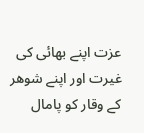عزت اپنے بھائی کی غیرت اور اپنے شوھر کے وقار کو پامال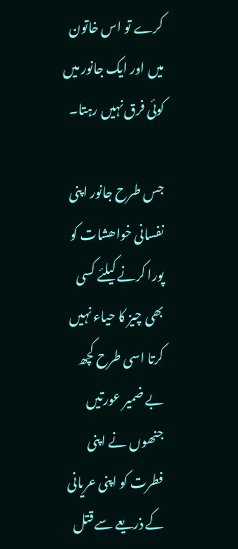کرے تو اس خاتون میں اور ایک جانور میں کوئی فرق نہیں رہتا۔

جس طرح جانور اپنی نفسانی خواھشات کو پورا کرنے کیلئے کسی بھی چیز کا حیاء نہیں کرتا اسی طرح کچھ بے ضمیر عورتیں جنھوں نے اپنی فطرت کو اپنی عریانی کے ذریعے سے قتل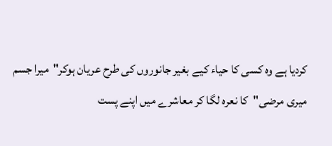کردیا ہے وہ کسی کا حیاء کیے بغیر جانوروں کی طرح عریان ہوکر"میرا جسم میری مرضی"کا نعرہ لگا کر معاشرے میں اپنے پست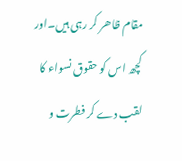مقام ظاھر کر رہی ہیں۔اور کچھ اس کو حقوق نسواء کا لقب دے کر فطرت و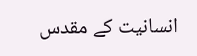انسانیت کے مقدس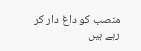منصب کو داغ دار کر رہے ہیں